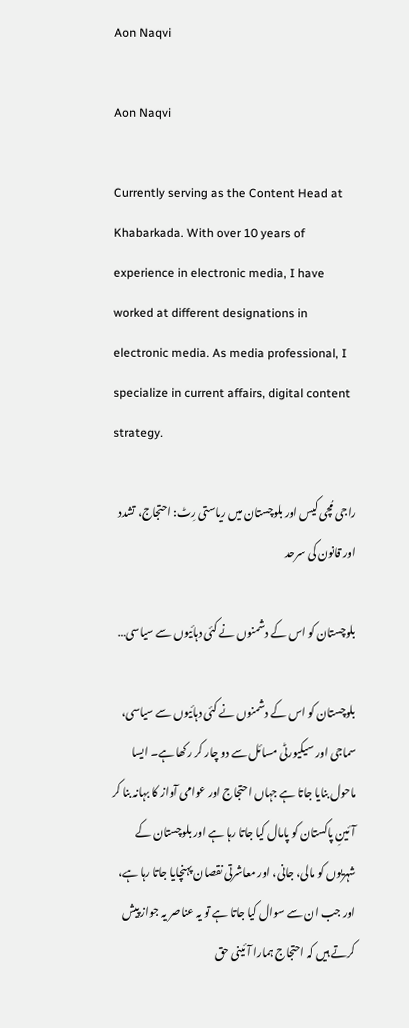Aon Naqvi

Aon Naqvi

Currently serving as the Content Head at Khabarkada. With over 10 years of experience in electronic media, I have worked at different designations in electronic media. As media professional, I specialize in current affairs, digital content strategy.

راجی مُچی کیس اور بلوچستان میں ریاستی رِٹ: احتجاج، تشدد اور قانون کی سرحد

بلوچستان کو اس کے دشمنوں نے کئی دہائیوں سے سیاسی…

بلوچستان کو اس کے دشمنوں نے کئی دہائیوں سے سیاسی، سماجی اور سیکیورٹی مسائل سے دو چار کر رکھا ہے۔ ایسا ماحول بنایا جاتا ہے جہاں احتجاج اور عوامی آواز کا بہانہ بنا کر آئینِ پاکستان کو پامال کیا جاتا رہا ہے اور بلوچستان کے شہریوں کو مالی، جانی، اور معاشرتی نقصان پہنچایا جاتا رہا ہے، اور جب ان سے سوال کیا جاتا ہے تو یہ عناصر یہ جواز پیش کرتے ہیں کہ احتجاج ہمارا آئینی حق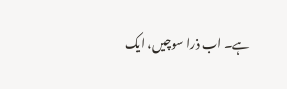ہے۔ اب ذرا سوچیں، ایک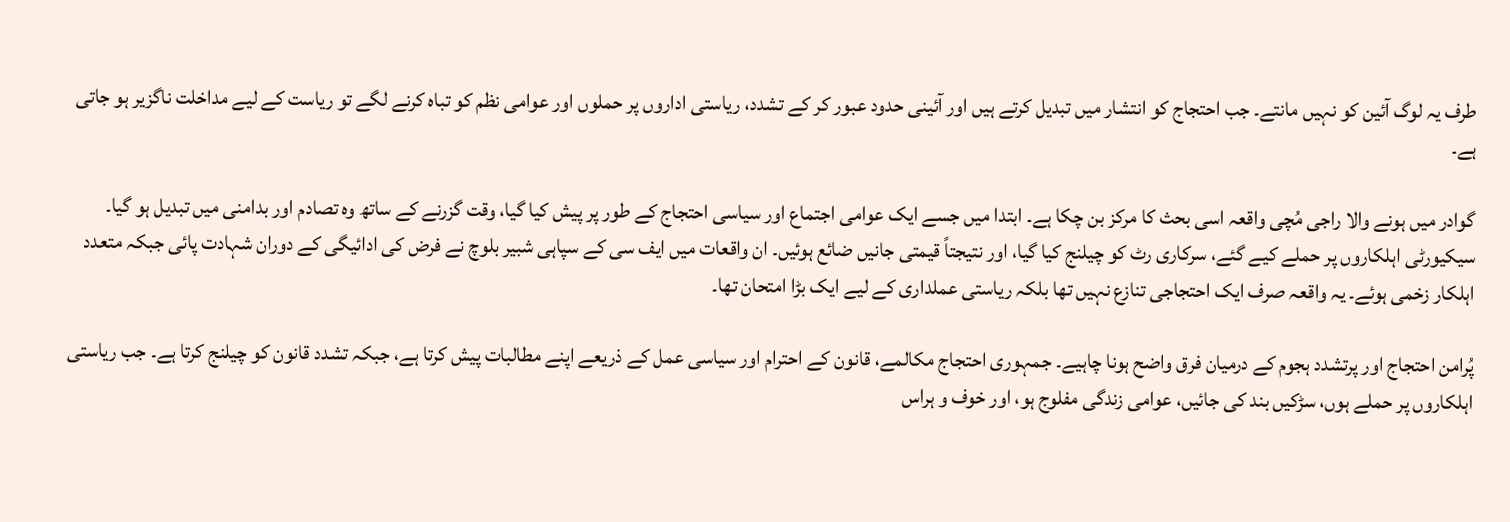طرف یہ لوگ آئین کو نہیں مانتے۔ جب احتجاج کو انتشار میں تبدیل کرتے ہیں اور آئینی حدود عبور کر کے تشدد، ریاستی اداروں پر حملوں اور عوامی نظم کو تباہ کرنے لگے تو ریاست کے لیے مداخلت ناگزیر ہو جاتی ہے۔

گوادر میں ہونے والا راجی مُچی واقعہ اسی بحث کا مرکز بن چکا ہے۔ ابتدا میں جسے ایک عوامی اجتماع اور سیاسی احتجاج کے طور پر پیش کیا گیا، وقت گزرنے کے ساتھ وہ تصادم اور بدامنی میں تبدیل ہو گیا۔ سیکیورٹی اہلکاروں پر حملے کیے گئے، سرکاری رٹ کو چیلنج کیا گیا، اور نتیجتاً قیمتی جانیں ضائع ہوئیں۔ ان واقعات میں ایف سی کے سپاہی شبیر بلوچ نے فرض کی ادائیگی کے دوران شہادت پائی جبکہ متعدد اہلکار زخمی ہوئے۔ یہ واقعہ صرف ایک احتجاجی تنازع نہیں تھا بلکہ ریاستی عملداری کے لیے ایک بڑا امتحان تھا۔

پُرامن احتجاج اور پرتشدد ہجوم کے درمیان فرق واضح ہونا چاہیے۔ جمہوری احتجاج مکالمے، قانون کے احترام اور سیاسی عمل کے ذریعے اپنے مطالبات پیش کرتا ہے، جبکہ تشدد قانون کو چیلنج کرتا ہے۔ جب ریاستی اہلکاروں پر حملے ہوں، سڑکیں بند کی جائیں، عوامی زندگی مفلوج ہو، اور خوف و ہراس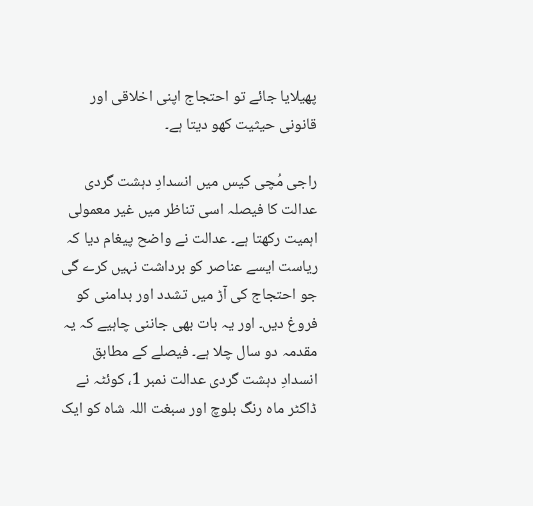پھیلایا جائے تو احتجاج اپنی اخلاقی اور قانونی حیثیت کھو دیتا ہے۔

راجی مُچی کیس میں انسدادِ دہشت گردی عدالت کا فیصلہ اسی تناظر میں غیر معمولی اہمیت رکھتا ہے۔ عدالت نے واضح پیغام دیا کہ ریاست ایسے عناصر کو برداشت نہیں کرے گی جو احتجاج کی آڑ میں تشدد اور بدامنی کو فروغ دیں۔ اور یہ بات بھی جاننی چاہیے کہ یہ مقدمہ دو سال چلا ہے۔ فیصلے کے مطابق انسدادِ دہشت گردی عدالت نمبر 1، کوئٹہ نے ڈاکٹر ماہ رنگ بلوچ اور سبغت اللہ شاہ کو ایک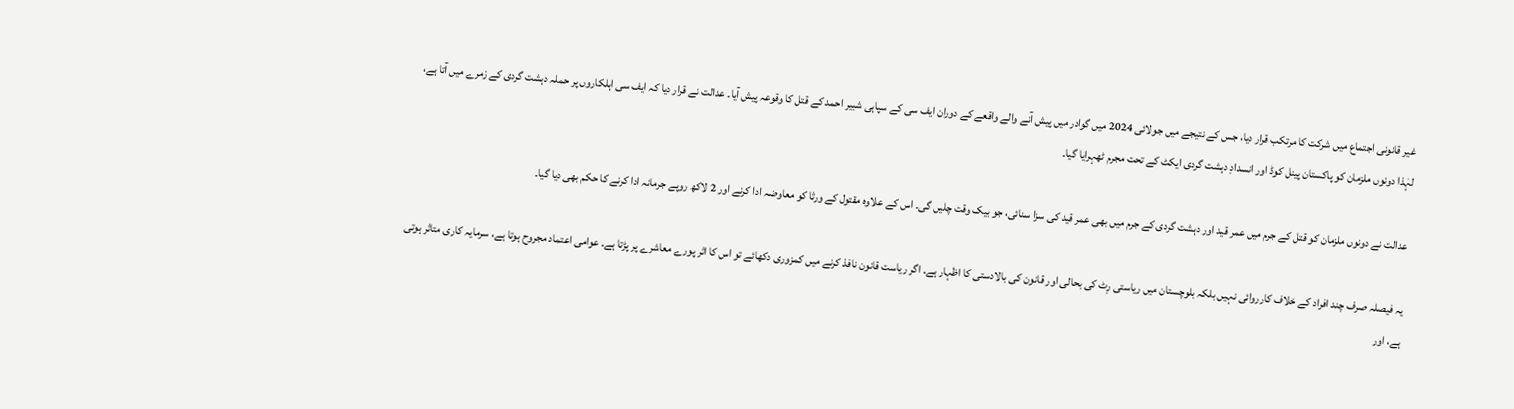غیر قانونی اجتماع میں شرکت کا مرتکب قرار دیا، جس کے نتیجے میں جولائی 2024 میں گوادر میں پیش آنے والے واقعے کے دوران ایف سی کے سپاہی شبیر احمد کے قتل کا وقوعہ پیش آیا۔ عدالت نے قرار دیا کہ ایف سی اہلکاروں پر حملہ دہشت گردی کے زمرے میں آتا ہے، لہٰذا دونوں ملزمان کو پاکستان پینل کوڈ اور انسدادِ دہشت گردی ایکٹ کے تحت مجرم ٹھہرایا گیا۔

عدالت نے دونوں ملزمان کو قتل کے جرم میں عمر قید اور دہشت گردی کے جرم میں بھی عمر قید کی سزا سنائی، جو بیک وقت چلیں گی۔ اس کے علاوہ مقتول کے ورثا کو معاوضہ ادا کرنے اور 2 لاکھ روپے جرمانہ ادا کرنے کا حکم بھی دیا گیا۔

یہ فیصلہ صرف چند افراد کے خلاف کارروائی نہیں بلکہ بلوچستان میں ریاستی رِٹ کی بحالی اور قانون کی بالادستی کا اظہار ہے۔ اگر ریاست قانون نافذ کرنے میں کمزوری دکھائے تو اس کا اثر پورے معاشرے پر پڑتا ہے۔ عوامی اعتماد مجروح ہوتا ہے، سرمایہ کاری متاثر ہوتی ہے، اور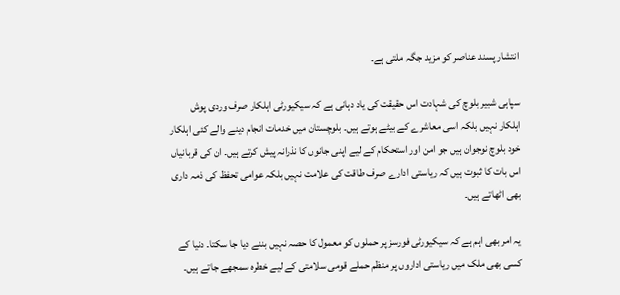انتشار پسند عناصر کو مزید جگہ ملتی ہے۔

سپاہی شبیر بلوچ کی شہادت اس حقیقت کی یاد دہانی ہے کہ سیکیورٹی اہلکار صرف وردی پوش اہلکار نہیں بلکہ اسی معاشرے کے بیٹے ہوتے ہیں۔ بلوچستان میں خدمات انجام دینے والے کئی اہلکار خود بلوچ نوجوان ہیں جو امن اور استحکام کے لیے اپنی جانوں کا نذرانہ پیش کرتے ہیں۔ ان کی قربانیاں اس بات کا ثبوت ہیں کہ ریاستی ادارے صرف طاقت کی علامت نہیں بلکہ عوامی تحفظ کی ذمہ داری بھی اٹھاتے ہیں۔

یہ امر بھی اہم ہے کہ سیکیورٹی فورسز پر حملوں کو معمول کا حصہ نہیں بننے دیا جا سکتا۔ دنیا کے کسی بھی ملک میں ریاستی اداروں پر منظم حملے قومی سلامتی کے لیے خطرہ سمجھے جاتے ہیں۔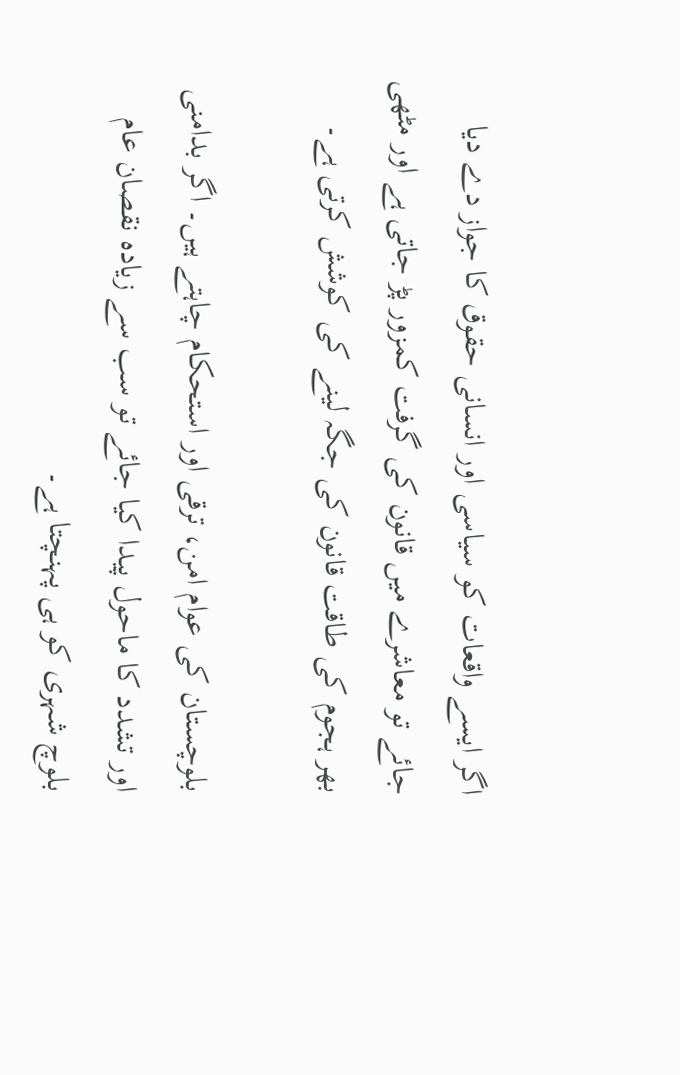اگر ایسے واقعات کو سیاسی اور انسانی حقوق کا جواز دے دیا جائے تو معاشرے میں قانون کی گرفت کمزور پڑ جاتی ہے اور مٹھی بھر ہجوم کی طاقت قانون کی جگہ لینے کی کوشش کرتی ہے۔

بلوچستان کی عوام امن، ترقی اور استحکام چاہتے ہیں۔ اگر بدامنی اور تشدد کا ماحول پیدا کیا جائے تو سب سے زیادہ نقصان عام بلوچ شہری کو ہی پہنچتا ہے۔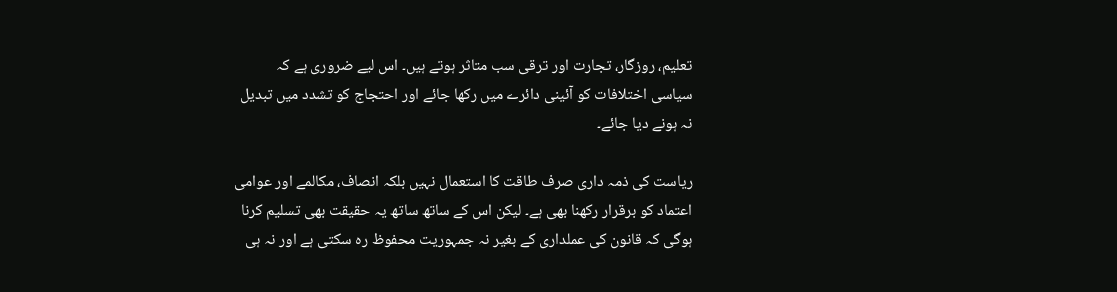تعلیم، روزگار، تجارت اور ترقی سب متاثر ہوتے ہیں۔ اس لیے ضروری ہے کہ سیاسی اختلافات کو آئینی دائرے میں رکھا جائے اور احتجاج کو تشدد میں تبدیل نہ ہونے دیا جائے۔

ریاست کی ذمہ داری صرف طاقت کا استعمال نہیں بلکہ انصاف، مکالمے اور عوامی اعتماد کو برقرار رکھنا بھی ہے۔ لیکن اس کے ساتھ ساتھ یہ حقیقت بھی تسلیم کرنا ہوگی کہ قانون کی عملداری کے بغیر نہ جمہوریت محفوظ رہ سکتی ہے اور نہ ہی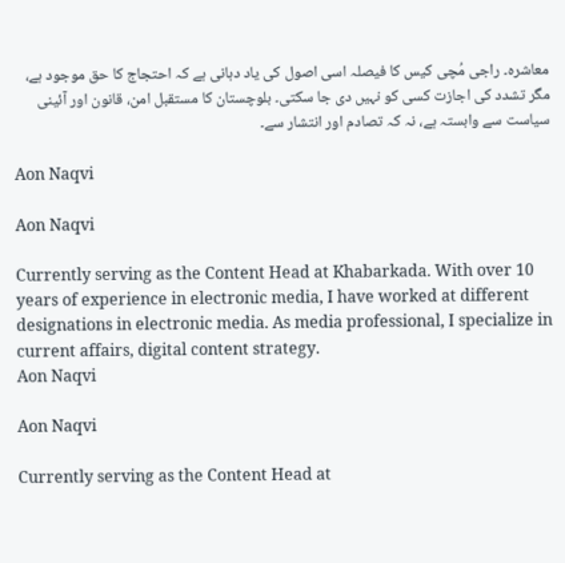معاشرہ۔ راجی مُچی کیس کا فیصلہ اسی اصول کی یاد دہانی ہے کہ احتجاج کا حق موجود ہے، مگر تشدد کی اجازت کسی کو نہیں دی جا سکتی۔ بلوچستان کا مستقبل امن، قانون اور آئینی سیاست سے وابستہ ہے، نہ کہ تصادم اور انتشار سے۔

Aon Naqvi

Aon Naqvi

Currently serving as the Content Head at Khabarkada. With over 10 years of experience in electronic media, I have worked at different designations in electronic media. As media professional, I specialize in current affairs, digital content strategy.
Aon Naqvi

Aon Naqvi

Currently serving as the Content Head at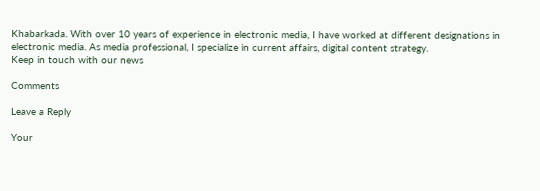Khabarkada. With over 10 years of experience in electronic media, I have worked at different designations in electronic media. As media professional, I specialize in current affairs, digital content strategy.
Keep in touch with our news

Comments

Leave a Reply

Your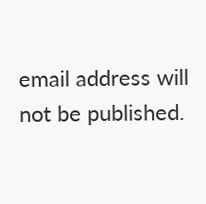email address will not be published.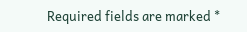Required fields are marked *